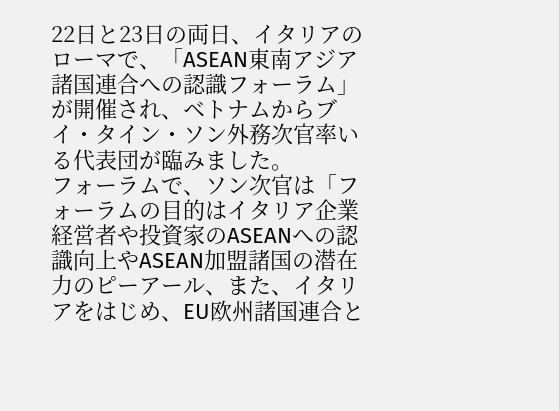22日と23日の両日、イタリアのローマで、「ASEAN東南アジア諸国連合への認識フォーラム」が開催され、ベトナムからブイ・タイン・ソン外務次官率いる代表団が臨みました。
フォーラムで、ソン次官は「フォーラムの目的はイタリア企業経営者や投資家のASEANへの認識向上やASEAN加盟諸国の潜在力のピーアール、また、イタリアをはじめ、EU欧州諸国連合と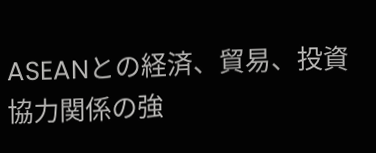ASEANとの経済、貿易、投資協力関係の強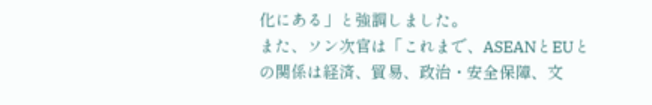化にある」と強調しました。
また、ソン次官は「これまで、ASEANとEUとの関係は経済、貿易、政治・安全保障、文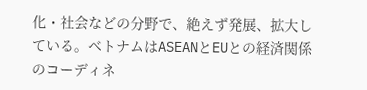化・社会などの分野で、絶えず発展、拡大している。ベトナムはASEANとEUとの経済関係のコーディネ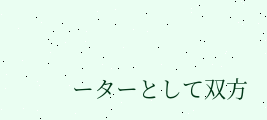ーターとして双方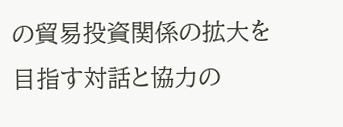の貿易投資関係の拡大を目指す対話と協力の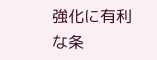強化に有利な条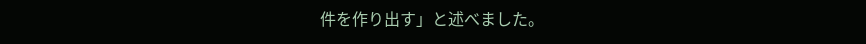件を作り出す」と述べました。